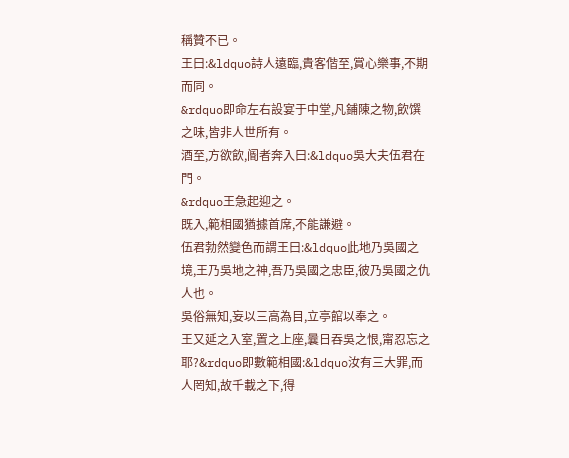稱贊不已。
王曰:&ldquo詩人遠臨,貴客偕至,賞心樂事,不期而同。
&rdquo即命左右設宴于中堂,凡鋪陳之物,飲馔之味,皆非人世所有。
酒至,方欲飲,阍者奔入曰:&ldquo吳大夫伍君在門。
&rdquo王急起迎之。
既入,範相國猶據首席,不能謙避。
伍君勃然變色而謂王曰:&ldquo此地乃吳國之境,王乃吳地之神,吾乃吳國之忠臣,彼乃吳國之仇人也。
吳俗無知,妄以三高為目,立亭館以奉之。
王又延之入室,置之上座,曩日吞吳之恨,甯忍忘之耶?&rdquo即數範相國:&ldquo汝有三大罪,而人罔知,故千載之下,得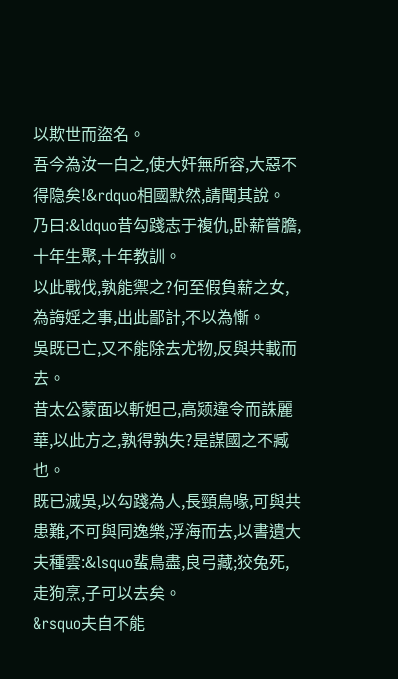以欺世而盜名。
吾今為汝一白之,使大奸無所容,大惡不得隐矣!&rdquo相國默然,請聞其說。
乃曰:&ldquo昔勾踐志于複仇,卧薪嘗膽,十年生聚,十年教訓。
以此戰伐,孰能禦之?何至假負薪之女,為誨婬之事,出此鄙計,不以為慚。
吳既已亡,又不能除去尤物,反與共載而去。
昔太公蒙面以斬妲己,高颎違令而誅麗華,以此方之,孰得孰失?是謀國之不臧也。
既已滅吳,以勾踐為人,長頸鳥喙,可與共患難,不可與同逸樂,浮海而去,以書遺大夫種雲:&lsquo蜚鳥盡,良弓藏;狡兔死,走狗烹,子可以去矣。
&rsquo夫自不能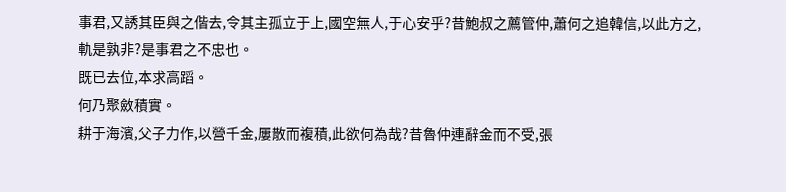事君,又誘其臣與之偕去,令其主孤立于上,國空無人,于心安乎?昔鮑叔之薦管仲,蕭何之追韓信,以此方之,軌是孰非?是事君之不忠也。
既已去位,本求高蹈。
何乃聚斂積實。
耕于海濱,父子力作,以營千金,屢散而複積,此欲何為哉?昔魯仲連辭金而不受,張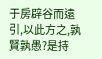于房辟谷而遠引,以此方之,孰賢孰愚?是持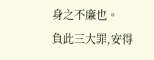身之不廉也。
負此三大罪,安得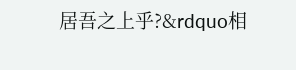居吾之上乎?&rdquo相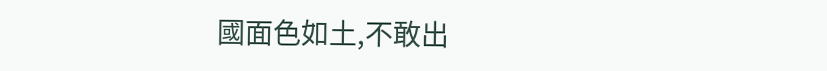國面色如土,不敢出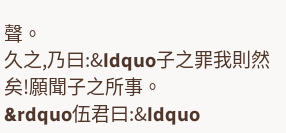聲。
久之,乃曰:&ldquo子之罪我則然矣!願聞子之所事。
&rdquo伍君曰:&ldquo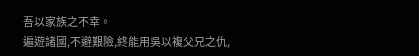吾以家族之不幸。
遍遊諸國,不避艱險,終能用吳以複父兄之仇,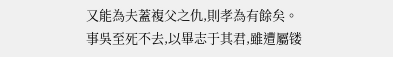又能為夫蓋複父之仇,則孝為有餘矣。
事吳至死不去,以畢志于其君,雖遭屬镂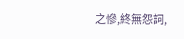之慘,終無怨詞,